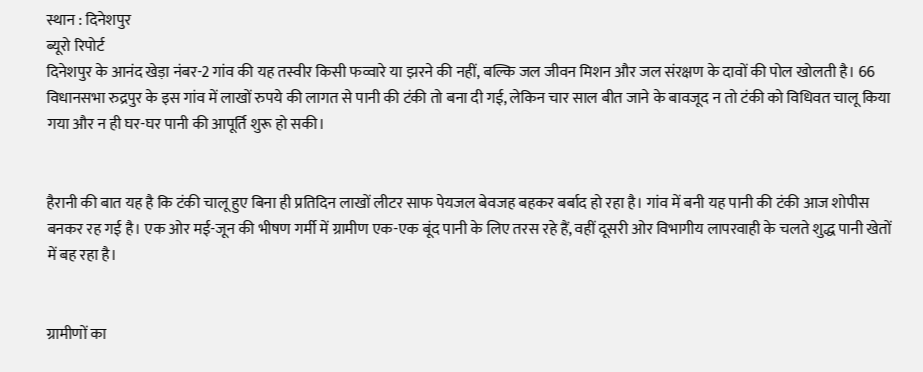स्थान : दिनेशपुर
ब्यूरो रिपोर्ट
दिनेशपुर के आनंद खेड़ा नंबर-2 गांव की यह तस्वीर किसी फव्वारे या झरने की नहीं, बल्कि जल जीवन मिशन और जल संरक्षण के दावों की पोल खोलती है। 66 विधानसभा रुद्रपुर के इस गांव में लाखों रुपये की लागत से पानी की टंकी तो बना दी गई, लेकिन चार साल बीत जाने के बावजूद न तो टंकी को विधिवत चालू किया गया और न ही घर-घर पानी की आपूर्ति शुरू हो सकी।


हैरानी की बात यह है कि टंकी चालू हुए बिना ही प्रतिदिन लाखों लीटर साफ पेयजल बेवजह बहकर बर्बाद हो रहा है। गांव में बनी यह पानी की टंकी आज शोपीस बनकर रह गई है। एक ओर मई-जून की भीषण गर्मी में ग्रामीण एक-एक बूंद पानी के लिए तरस रहे हैं, वहीं दूसरी ओर विभागीय लापरवाही के चलते शुद्ध पानी खेतों में बह रहा है।


ग्रामीणों का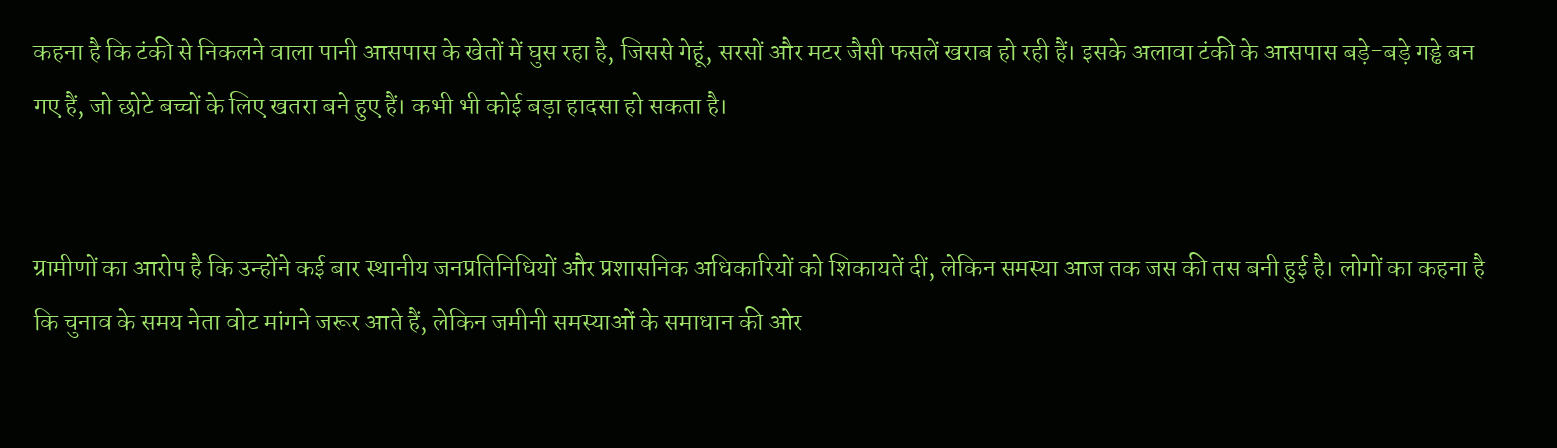कहना है कि टंकी से निकलने वाला पानी आसपास के खेतों में घुस रहा है, जिससे गेहूं, सरसों और मटर जैसी फसलें खराब हो रही हैं। इसके अलावा टंकी के आसपास बड़े-बड़े गड्ढे बन गए हैं, जो छोटे बच्चों के लिए खतरा बने हुए हैं। कभी भी कोई बड़ा हादसा हो सकता है।


ग्रामीणों का आरोप है कि उन्होंने कई बार स्थानीय जनप्रतिनिधियों और प्रशासनिक अधिकारियों को शिकायतें दीं, लेकिन समस्या आज तक जस की तस बनी हुई है। लोगों का कहना है कि चुनाव के समय नेता वोट मांगने जरूर आते हैं, लेकिन जमीनी समस्याओं के समाधान की ओर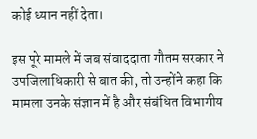कोई ध्यान नहीं देता।

इस पूरे मामले में जब संवाददाता गौतम सरकार ने उपजिलाधिकारी से बात की, तो उन्होंने कहा कि मामला उनके संज्ञान में है और संबंधित विभागीय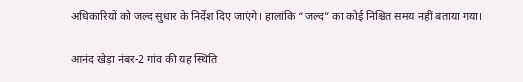अधिकारियों को जल्द सुधार के निर्देश दिए जाएंगे। हालांकि “जल्द” का कोई निश्चित समय नहीं बताया गया।

आनंद खेड़ा नंबर-2 गांव की यह स्थिति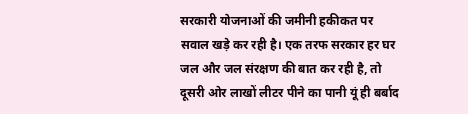सरकारी योजनाओं की जमीनी हकीकत पर सवाल खड़े कर रही है। एक तरफ सरकार हर घर जल और जल संरक्षण की बात कर रही है, तो दूसरी ओर लाखों लीटर पीने का पानी यूं ही बर्बाद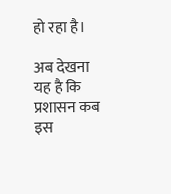हो रहा है।

अब देखना यह है कि प्रशासन कब इस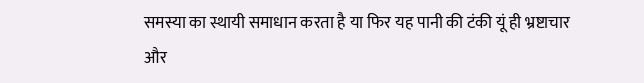समस्या का स्थायी समाधान करता है या फिर यह पानी की टंकी यूं ही भ्रष्टाचार और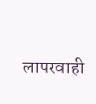लापरवाही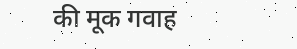की मूक गवाह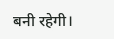बनी रहेगी।